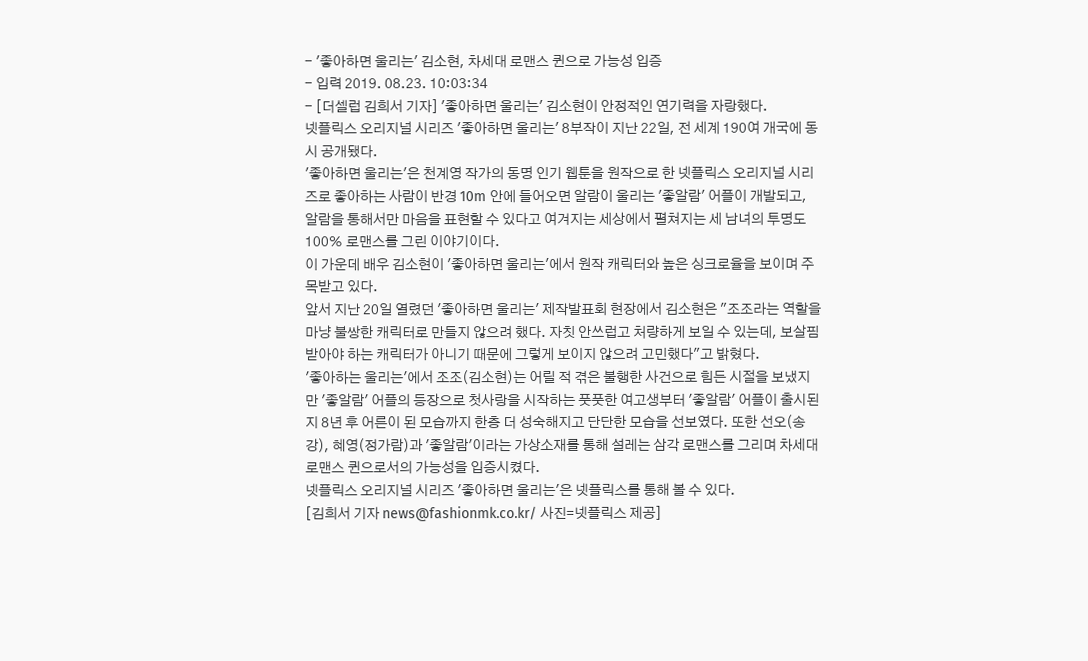- '좋아하면 울리는' 김소현, 차세대 로맨스 퀸으로 가능성 입증
- 입력 2019. 08.23. 10:03:34
- [더셀럽 김희서 기자] '좋아하면 울리는' 김소현이 안정적인 연기력을 자랑했다.
넷플릭스 오리지널 시리즈 '좋아하면 울리는' 8부작이 지난 22일, 전 세계 190여 개국에 동시 공개됐다.
'좋아하면 울리는'은 천계영 작가의 동명 인기 웹툰을 원작으로 한 넷플릭스 오리지널 시리즈로 좋아하는 사람이 반경 10m 안에 들어오면 알람이 울리는 '좋알람' 어플이 개발되고, 알람을 통해서만 마음을 표현할 수 있다고 여겨지는 세상에서 펼쳐지는 세 남녀의 투명도 100% 로맨스를 그린 이야기이다.
이 가운데 배우 김소현이 '좋아하면 울리는'에서 원작 캐릭터와 높은 싱크로율을 보이며 주목받고 있다.
앞서 지난 20일 열렸던 '좋아하면 울리는' 제작발표회 현장에서 김소현은 "조조라는 역할을 마냥 불쌍한 캐릭터로 만들지 않으려 했다. 자칫 안쓰럽고 처량하게 보일 수 있는데, 보살핌 받아야 하는 캐릭터가 아니기 때문에 그렇게 보이지 않으려 고민했다"고 밝혔다.
'좋아하는 울리는'에서 조조(김소현)는 어릴 적 겪은 불행한 사건으로 힘든 시절을 보냈지만 '좋알람' 어플의 등장으로 첫사랑을 시작하는 풋풋한 여고생부터 '좋알람' 어플이 출시된 지 8년 후 어른이 된 모습까지 한층 더 성숙해지고 단단한 모습을 선보였다. 또한 선오(송강), 혜영(정가람)과 '좋알람'이라는 가상소재를 통해 설레는 삼각 로맨스를 그리며 차세대 로맨스 퀸으로서의 가능성을 입증시켰다.
넷플릭스 오리지널 시리즈 '좋아하면 울리는'은 넷플릭스를 통해 볼 수 있다.
[김희서 기자 news@fashionmk.co.kr/ 사진=넷플릭스 제공]